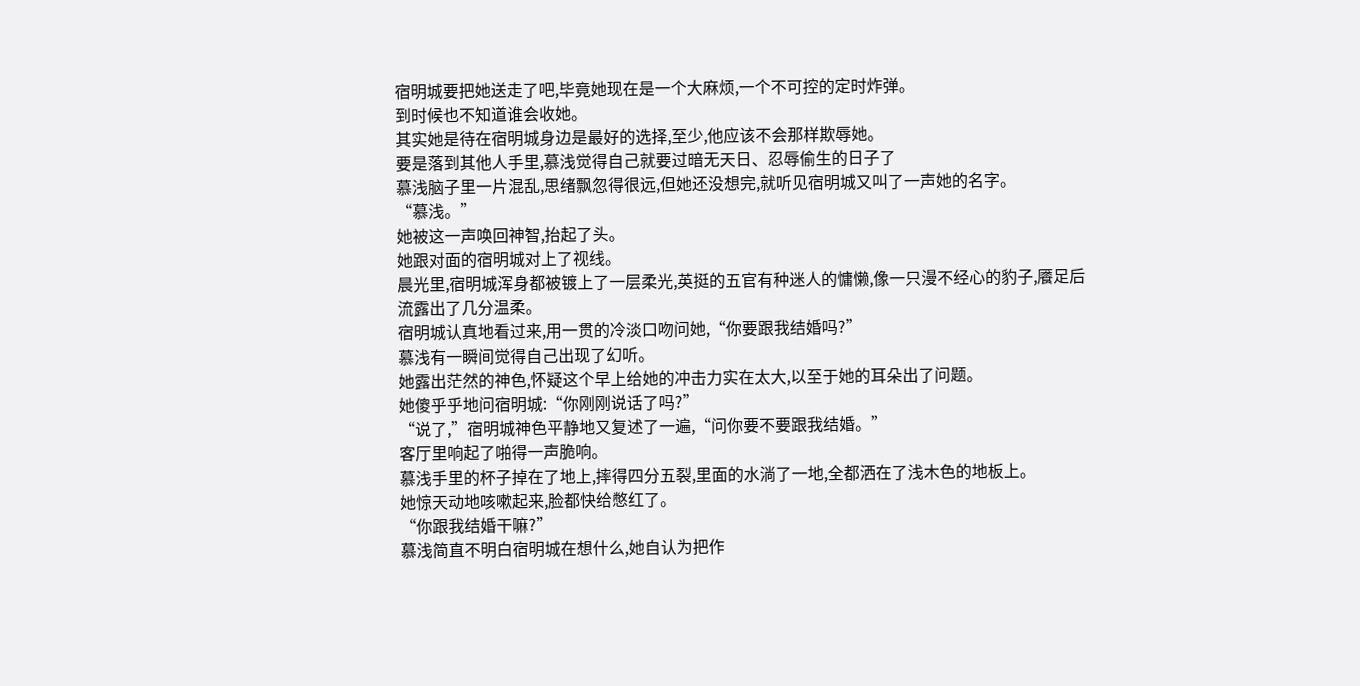宿明城要把她送走了吧,毕竟她现在是一个大麻烦,一个不可控的定时炸弹。
到时候也不知道谁会收她。
其实她是待在宿明城身边是最好的选择,至少,他应该不会那样欺辱她。
要是落到其他人手里,慕浅觉得自己就要过暗无天日、忍辱偷生的日子了
慕浅脑子里一片混乱,思绪飘忽得很远,但她还没想完,就听见宿明城又叫了一声她的名字。
“慕浅。”
她被这一声唤回神智,抬起了头。
她跟对面的宿明城对上了视线。
晨光里,宿明城浑身都被镀上了一层柔光,英挺的五官有种迷人的慵懒,像一只漫不经心的豹子,餍足后流露出了几分温柔。
宿明城认真地看过来,用一贯的冷淡口吻问她,“你要跟我结婚吗?”
慕浅有一瞬间觉得自己出现了幻听。
她露出茫然的神色,怀疑这个早上给她的冲击力实在太大,以至于她的耳朵出了问题。
她傻乎乎地问宿明城:“你刚刚说话了吗?”
“说了,”宿明城神色平静地又复述了一遍,“问你要不要跟我结婚。”
客厅里响起了啪得一声脆响。
慕浅手里的杯子掉在了地上,摔得四分五裂,里面的水淌了一地,全都洒在了浅木色的地板上。
她惊天动地咳嗽起来,脸都快给憋红了。
“你跟我结婚干嘛?”
慕浅简直不明白宿明城在想什么,她自认为把作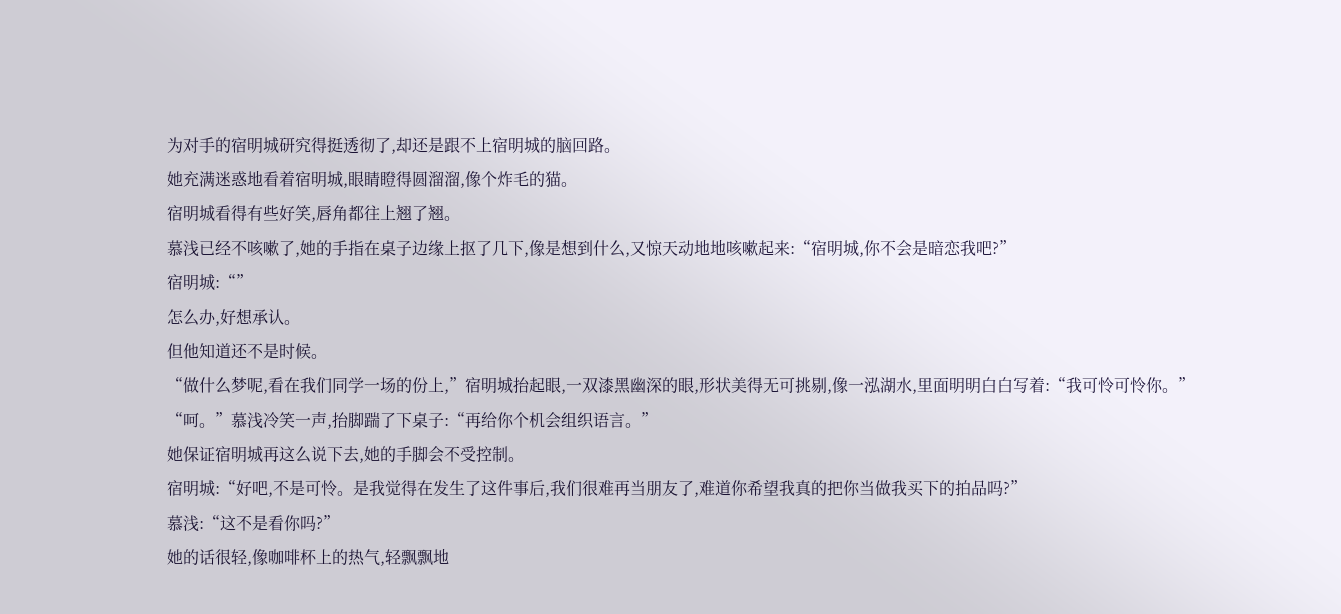为对手的宿明城研究得挺透彻了,却还是跟不上宿明城的脑回路。
她充满迷惑地看着宿明城,眼睛瞪得圆溜溜,像个炸毛的猫。
宿明城看得有些好笑,唇角都往上翘了翘。
慕浅已经不咳嗽了,她的手指在桌子边缘上抠了几下,像是想到什么,又惊天动地地咳嗽起来:“宿明城,你不会是暗恋我吧?”
宿明城:“”
怎么办,好想承认。
但他知道还不是时候。
“做什么梦呢,看在我们同学一场的份上,”宿明城抬起眼,一双漆黑幽深的眼,形状美得无可挑剔,像一泓湖水,里面明明白白写着:“我可怜可怜你。”
“呵。”慕浅冷笑一声,抬脚踹了下桌子:“再给你个机会组织语言。”
她保证宿明城再这么说下去,她的手脚会不受控制。
宿明城:“好吧,不是可怜。是我觉得在发生了这件事后,我们很难再当朋友了,难道你希望我真的把你当做我买下的拍品吗?”
慕浅:“这不是看你吗?”
她的话很轻,像咖啡杯上的热气,轻飘飘地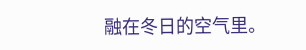融在冬日的空气里。